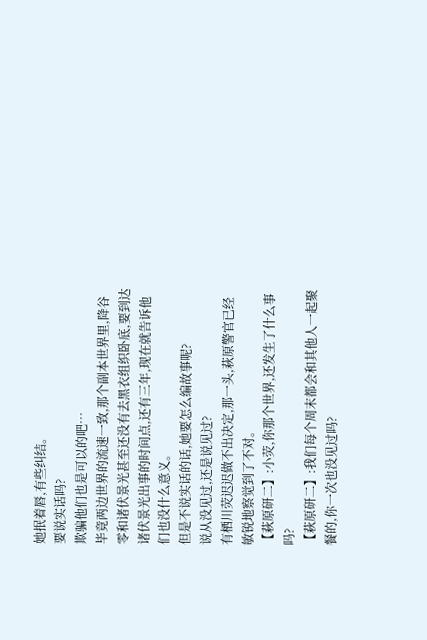她抿着唇,有些纠结。
要说实话吗?
欺骗他们也是可以的吧…
毕竟两边世界的流速一致,那个副本世界里,降谷零和诸伏景光甚至还没有去黑衣组织卧底,要到达诸伏景光出事的时间点,还有三年,现在就告诉他们也没什么意义。
但是不说实话的话,她要怎么编故事呢?
说从没见过,还是说见过?
有栖川荧迟迟做不出决定,那一头,萩原警官已经敏锐地察觉到了不对。
【萩原研二】:小荧,你那个世界,还发生了什么事吗?
【萩原研二】:我们每个周末都会和其他人一起聚餐的,你一次也没见过吗?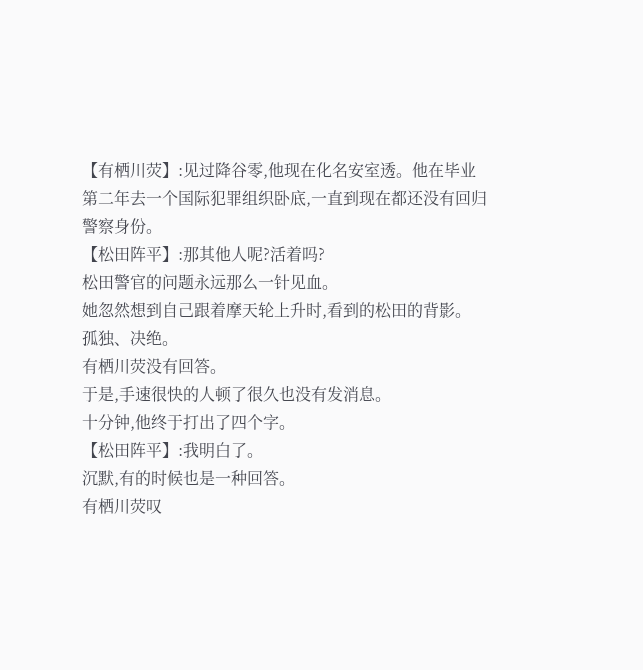【有栖川荧】:见过降谷零,他现在化名安室透。他在毕业第二年去一个国际犯罪组织卧底,一直到现在都还没有回归警察身份。
【松田阵平】:那其他人呢?活着吗?
松田警官的问题永远那么一针见血。
她忽然想到自己跟着摩天轮上升时,看到的松田的背影。
孤独、决绝。
有栖川荧没有回答。
于是,手速很快的人顿了很久也没有发消息。
十分钟,他终于打出了四个字。
【松田阵平】:我明白了。
沉默,有的时候也是一种回答。
有栖川荧叹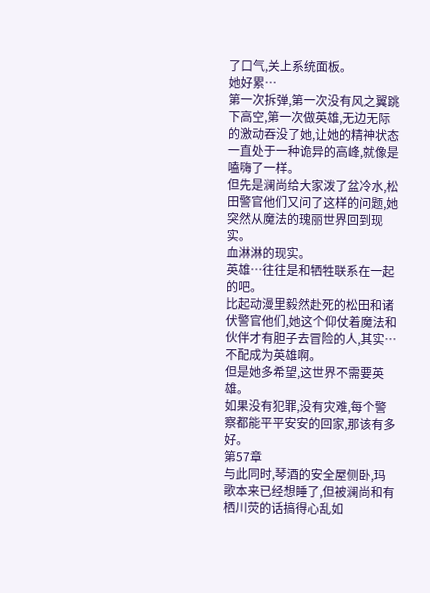了口气,关上系统面板。
她好累…
第一次拆弹,第一次没有风之翼跳下高空,第一次做英雄,无边无际的激动吞没了她,让她的精神状态一直处于一种诡异的高峰,就像是嗑嗨了一样。
但先是澜尚给大家泼了盆冷水,松田警官他们又问了这样的问题,她突然从魔法的瑰丽世界回到现实。
血淋淋的现实。
英雄…往往是和牺牲联系在一起的吧。
比起动漫里毅然赴死的松田和诸伏警官他们,她这个仰仗着魔法和伙伴才有胆子去冒险的人,其实…不配成为英雄啊。
但是她多希望,这世界不需要英雄。
如果没有犯罪,没有灾难,每个警察都能平平安安的回家,那该有多好。
第57章
与此同时,琴酒的安全屋侧卧,玛歌本来已经想睡了,但被澜尚和有栖川荧的话搞得心乱如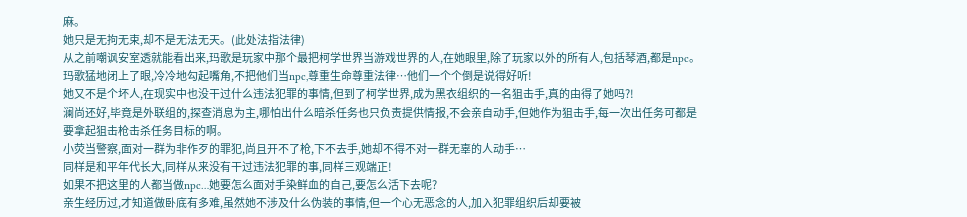麻。
她只是无拘无束,却不是无法无天。(此处法指法律)
从之前嘲讽安室透就能看出来,玛歌是玩家中那个最把柯学世界当游戏世界的人,在她眼里,除了玩家以外的所有人,包括琴酒,都是npc。
玛歌猛地闭上了眼,冷冷地勾起嘴角,不把他们当npc,尊重生命尊重法律…他们一个个倒是说得好听!
她又不是个坏人,在现实中也没干过什么违法犯罪的事情,但到了柯学世界,成为黑衣组织的一名狙击手,真的由得了她吗?!
澜尚还好,毕竟是外联组的,探查消息为主,哪怕出什么暗杀任务也只负责提供情报,不会亲自动手,但她作为狙击手,每一次出任务可都是要拿起狙击枪击杀任务目标的啊。
小荧当警察,面对一群为非作歹的罪犯,尚且开不了枪,下不去手,她却不得不对一群无辜的人动手…
同样是和平年代长大,同样从来没有干过违法犯罪的事,同样三观端正!
如果不把这里的人都当做npc…她要怎么面对手染鲜血的自己,要怎么活下去呢?
亲生经历过,才知道做卧底有多难,虽然她不涉及什么伪装的事情,但一个心无恶念的人,加入犯罪组织后却要被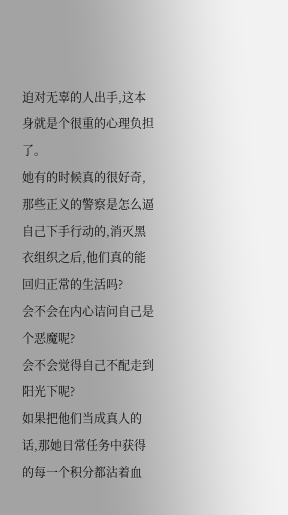迫对无辜的人出手,这本身就是个很重的心理负担了。
她有的时候真的很好奇,那些正义的警察是怎么逼自己下手行动的,消灭黑衣组织之后,他们真的能回归正常的生活吗?
会不会在内心诘问自己是个恶魔呢?
会不会觉得自己不配走到阳光下呢?
如果把他们当成真人的话,那她日常任务中获得的每一个积分都沾着血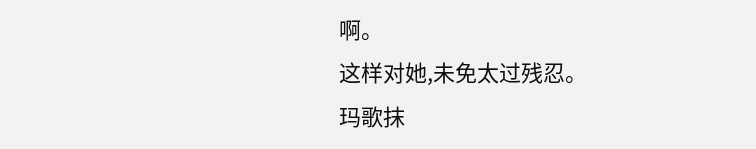啊。
这样对她,未免太过残忍。
玛歌抹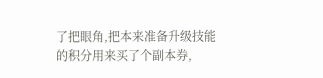了把眼角,把本来准备升级技能的积分用来买了个副本券,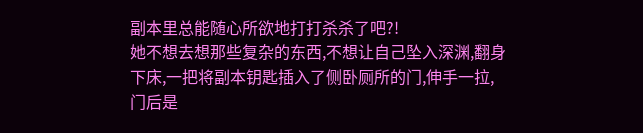副本里总能随心所欲地打打杀杀了吧?!
她不想去想那些复杂的东西,不想让自己坠入深渊,翻身下床,一把将副本钥匙插入了侧卧厕所的门,伸手一拉,门后是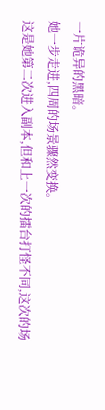一片诡异的黑暗。
她一步走进,四周的场景骤然变换。
这是她第二次进入副本,但和上一次的擂台打怪不同,这次的场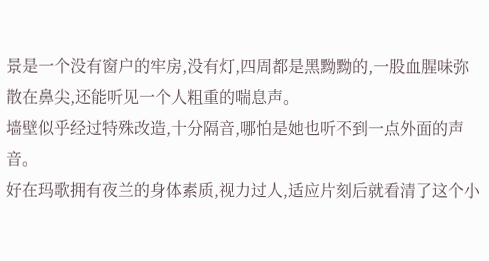景是一个没有窗户的牢房,没有灯,四周都是黑黝黝的,一股血腥味弥散在鼻尖,还能听见一个人粗重的喘息声。
墙壁似乎经过特殊改造,十分隔音,哪怕是她也听不到一点外面的声音。
好在玛歌拥有夜兰的身体素质,视力过人,适应片刻后就看清了这个小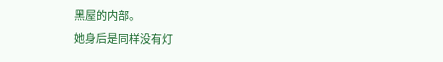黑屋的内部。
她身后是同样没有灯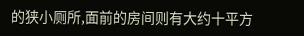的狭小厕所,面前的房间则有大约十平方